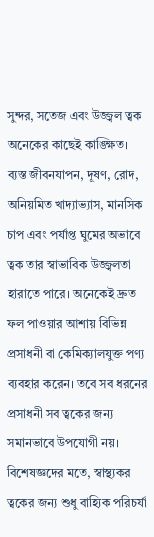সুন্দর, সতেজ এবং উজ্জ্বল ত্বক অনেকের কাছেই কাঙ্ক্ষিত। ব্যস্ত জীবনযাপন, দূষণ, রোদ, অনিয়মিত খাদ্যাভ্যাস, মানসিক চাপ এবং পর্যাপ্ত ঘুমের অভাবে ত্বক তার স্বাভাবিক উজ্জ্বলতা হারাতে পারে। অনেকেই দ্রুত ফল পাওয়ার আশায় বিভিন্ন প্রসাধনী বা কেমিক্যালযুক্ত পণ্য ব্যবহার করেন। তবে সব ধরনের প্রসাধনী সব ত্বকের জন্য সমানভাবে উপযোগী নয়।
বিশেষজ্ঞদের মতে, স্বাস্থ্যকর ত্বকের জন্য শুধু বাহ্যিক পরিচর্যা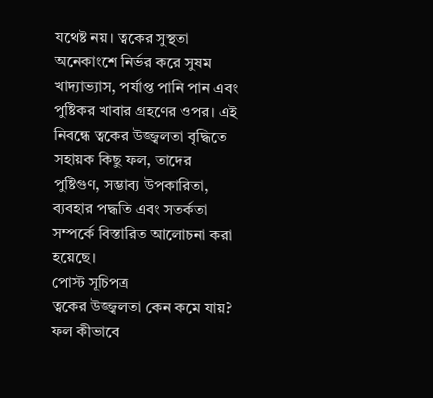যথেষ্ট নয়। ত্বকের সুস্থতা অনেকাংশে নির্ভর করে সুষম খাদ্যাভ্যাস, পর্যাপ্ত পানি পান এবং পুষ্টিকর খাবার গ্রহণের ওপর। এই নিবন্ধে ত্বকের উজ্জ্বলতা বৃদ্ধিতে সহায়ক কিছু ফল, তাদের পুষ্টিগুণ, সম্ভাব্য উপকারিতা, ব্যবহার পদ্ধতি এবং সতর্কতা সম্পর্কে বিস্তারিত আলোচনা করা হয়েছে।
পোস্ট সূচিপত্র
ত্বকের উজ্জ্বলতা কেন কমে যায়?
ফল কীভাবে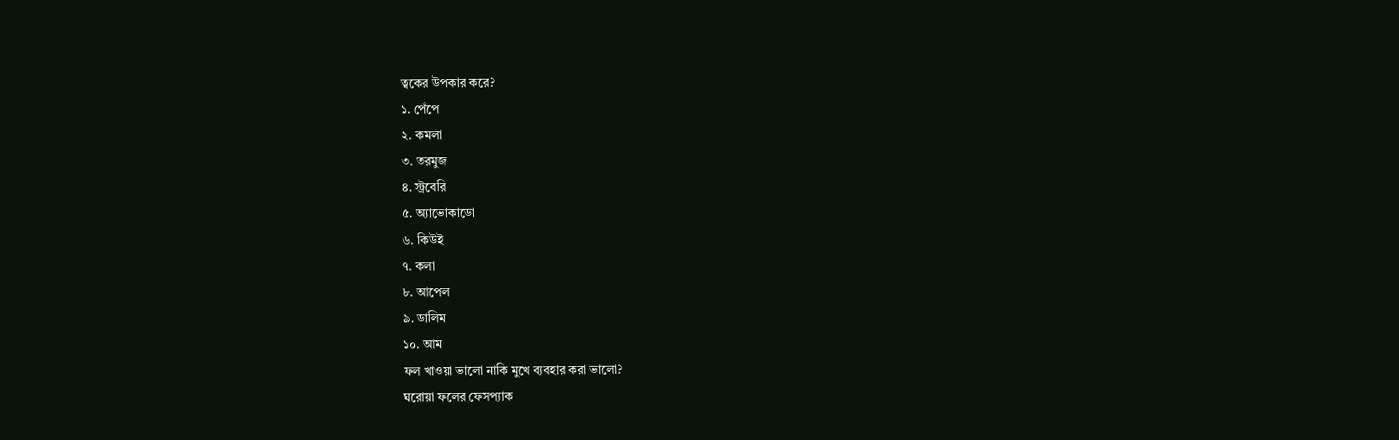ত্বকের উপকার করে?
১. পেঁপে
২. কমলা
৩. তরমুজ
৪. স্ট্রবেরি
৫. অ্যাভোকাডো
৬. কিউই
৭. কলা
৮. আপেল
৯. ডালিম
১০. আম
ফল খাওয়া ভালো নাকি মুখে ব্যবহার করা ভালো?
ঘরোয়া ফলের ফেসপ্যাক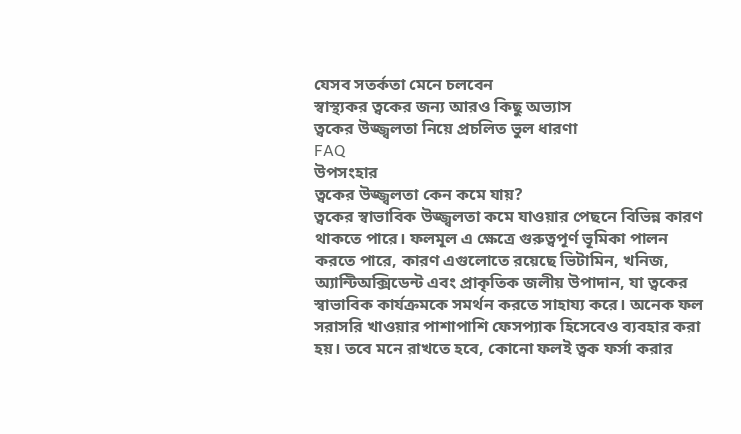যেসব সতর্কতা মেনে চলবেন
স্বাস্থ্যকর ত্বকের জন্য আরও কিছু অভ্যাস
ত্বকের উজ্জ্বলতা নিয়ে প্রচলিত ভুল ধারণা
FAQ
উপসংহার
ত্বকের উজ্জ্বলতা কেন কমে যায়?
ত্বকের স্বাভাবিক উজ্জ্বলতা কমে যাওয়ার পেছনে বিভিন্ন কারণ থাকতে পারে। ফলমূল এ ক্ষেত্রে গুরুত্বপূর্ণ ভূমিকা পালন করতে পারে, কারণ এগুলোতে রয়েছে ভিটামিন, খনিজ, অ্যান্টিঅক্সিডেন্ট এবং প্রাকৃতিক জলীয় উপাদান, যা ত্বকের স্বাভাবিক কার্যক্রমকে সমর্থন করতে সাহায্য করে। অনেক ফল সরাসরি খাওয়ার পাশাপাশি ফেসপ্যাক হিসেবেও ব্যবহার করা হয়। তবে মনে রাখতে হবে, কোনো ফলই ত্বক ফর্সা করার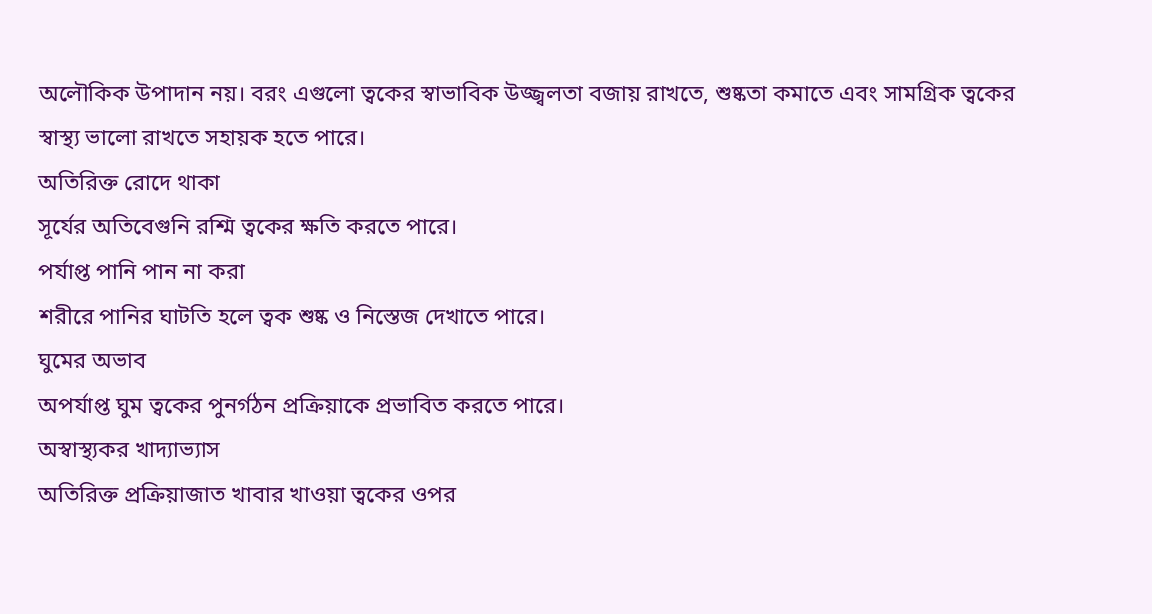অলৌকিক উপাদান নয়। বরং এগুলো ত্বকের স্বাভাবিক উজ্জ্বলতা বজায় রাখতে, শুষ্কতা কমাতে এবং সামগ্রিক ত্বকের স্বাস্থ্য ভালো রাখতে সহায়ক হতে পারে।
অতিরিক্ত রোদে থাকা
সূর্যের অতিবেগুনি রশ্মি ত্বকের ক্ষতি করতে পারে।
পর্যাপ্ত পানি পান না করা
শরীরে পানির ঘাটতি হলে ত্বক শুষ্ক ও নিস্তেজ দেখাতে পারে।
ঘুমের অভাব
অপর্যাপ্ত ঘুম ত্বকের পুনর্গঠন প্রক্রিয়াকে প্রভাবিত করতে পারে।
অস্বাস্থ্যকর খাদ্যাভ্যাস
অতিরিক্ত প্রক্রিয়াজাত খাবার খাওয়া ত্বকের ওপর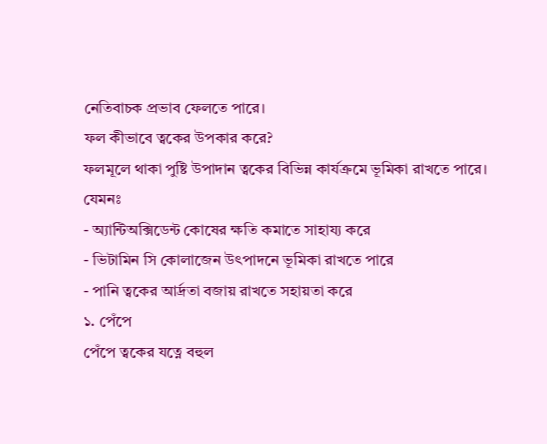নেতিবাচক প্রভাব ফেলতে পারে।
ফল কীভাবে ত্বকের উপকার করে?
ফলমূলে থাকা পুষ্টি উপাদান ত্বকের বিভিন্ন কার্যক্রমে ভূমিকা রাখতে পারে।
যেমনঃ
- অ্যান্টিঅক্সিডেন্ট কোষের ক্ষতি কমাতে সাহায্য করে
- ভিটামিন সি কোলাজেন উৎপাদনে ভূমিকা রাখতে পারে
- পানি ত্বকের আর্দ্রতা বজায় রাখতে সহায়তা করে
১. পেঁপে
পেঁপে ত্বকের যত্নে বহুল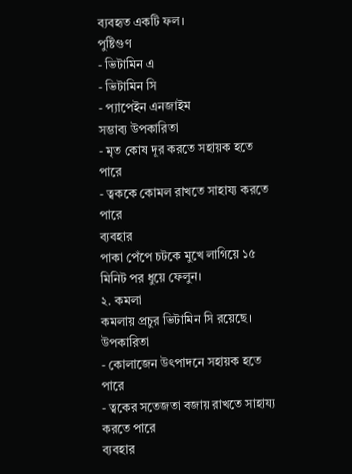ব্যবহৃত একটি ফল।
পুষ্টিগুণ
- ভিটামিন এ
- ভিটামিন সি
- প্যাপেইন এনজাইম
সম্ভাব্য উপকারিতা
- মৃত কোষ দূর করতে সহায়ক হতে পারে
- ত্বককে কোমল রাখতে সাহায্য করতে পারে
ব্যবহার
পাকা পেঁপে চটকে মুখে লাগিয়ে ১৫ মিনিট পর ধুয়ে ফেলুন।
২. কমলা
কমলায় প্রচুর ভিটামিন সি রয়েছে।
উপকারিতা
- কোলাজেন উৎপাদনে সহায়ক হতে পারে
- ত্বকের সতেজতা বজায় রাখতে সাহায্য করতে পারে
ব্যবহার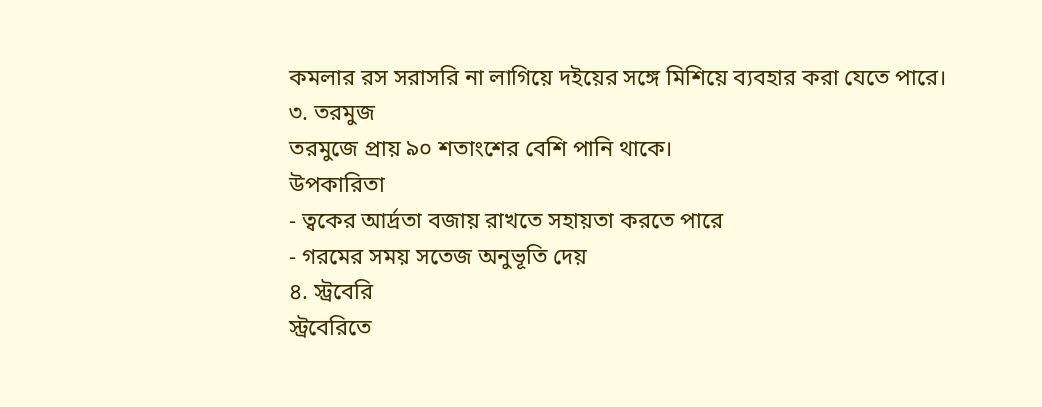কমলার রস সরাসরি না লাগিয়ে দইয়ের সঙ্গে মিশিয়ে ব্যবহার করা যেতে পারে।
৩. তরমুজ
তরমুজে প্রায় ৯০ শতাংশের বেশি পানি থাকে।
উপকারিতা
- ত্বকের আর্দ্রতা বজায় রাখতে সহায়তা করতে পারে
- গরমের সময় সতেজ অনুভূতি দেয়
৪. স্ট্রবেরি
স্ট্রবেরিতে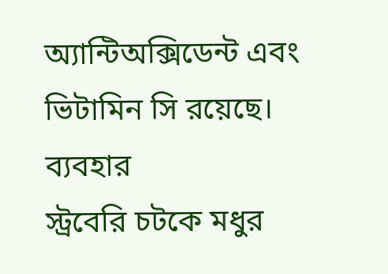অ্যান্টিঅক্সিডেন্ট এবং ভিটামিন সি রয়েছে।
ব্যবহার
স্ট্রবেরি চটকে মধুর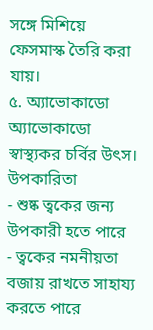সঙ্গে মিশিয়ে ফেসমাস্ক তৈরি করা যায়।
৫. অ্যাভোকাডো
অ্যাভোকাডো স্বাস্থ্যকর চর্বির উৎস।
উপকারিতা
- শুষ্ক ত্বকের জন্য উপকারী হতে পারে
- ত্বকের নমনীয়তা বজায় রাখতে সাহায্য করতে পারে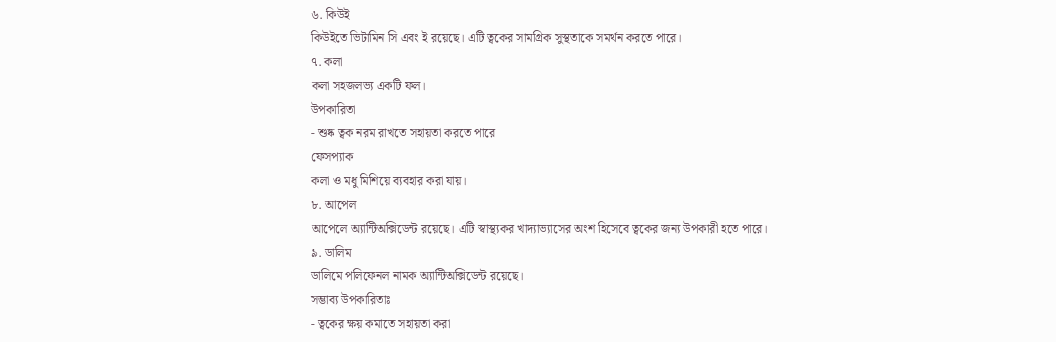৬. কিউই
কিউইতে ভিটামিন সি এবং ই রয়েছে। এটি ত্বকের সামগ্রিক সুস্থতাকে সমর্থন করতে পারে।
৭. কলা
কলা সহজলভ্য একটি ফল।
উপকারিতা
- শুষ্ক ত্বক নরম রাখতে সহায়তা করতে পারে
ফেসপ্যাক
কলা ও মধু মিশিয়ে ব্যবহার করা যায়।
৮. আপেল
আপেলে অ্যান্টিঅক্সিডেন্ট রয়েছে। এটি স্বাস্থ্যকর খাদ্যাভ্যাসের অংশ হিসেবে ত্বকের জন্য উপকারী হতে পারে।
৯. ডালিম
ডালিমে পলিফেনল নামক অ্যান্টিঅক্সিডেন্ট রয়েছে।
সম্ভাব্য উপকারিতাঃ
- ত্বকের ক্ষয় কমাতে সহায়তা করা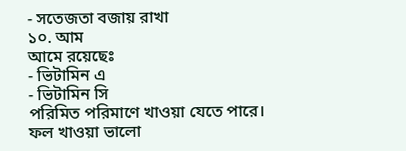- সতেজতা বজায় রাখা
১০. আম
আমে রয়েছেঃ
- ভিটামিন এ
- ভিটামিন সি
পরিমিত পরিমাণে খাওয়া যেতে পারে।
ফল খাওয়া ভালো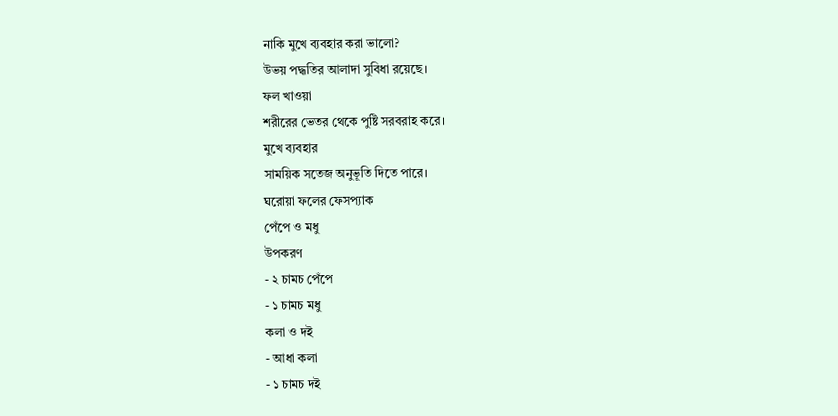নাকি মুখে ব্যবহার করা ভালো?
উভয় পদ্ধতির আলাদা সুবিধা রয়েছে।
ফল খাওয়া
শরীরের ভেতর থেকে পুষ্টি সরবরাহ করে।
মুখে ব্যবহার
সাময়িক সতেজ অনুভূতি দিতে পারে।
ঘরোয়া ফলের ফেসপ্যাক
পেঁপে ও মধু
উপকরণ
- ২ চামচ পেঁপে
- ১ চামচ মধু
কলা ও দই
- আধা কলা
- ১ চামচ দই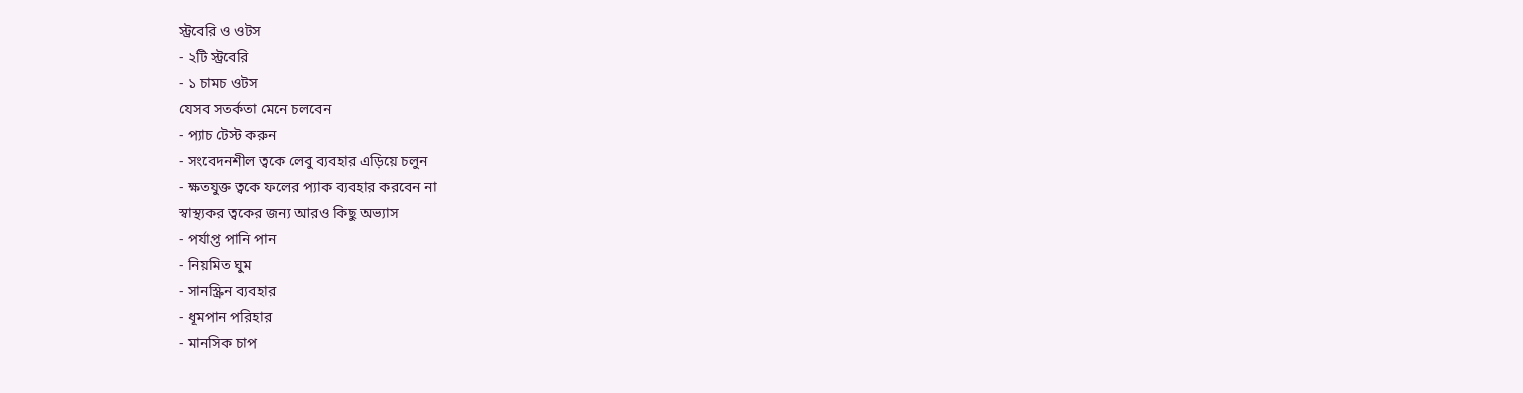স্ট্রবেরি ও ওটস
- ২টি স্ট্রবেরি
- ১ চামচ ওটস
যেসব সতর্কতা মেনে চলবেন
- প্যাচ টেস্ট করুন
- সংবেদনশীল ত্বকে লেবু ব্যবহার এড়িয়ে চলুন
- ক্ষতযুক্ত ত্বকে ফলের প্যাক ব্যবহার করবেন না
স্বাস্থ্যকর ত্বকের জন্য আরও কিছু অভ্যাস
- পর্যাপ্ত পানি পান
- নিয়মিত ঘুম
- সানস্ক্রিন ব্যবহার
- ধূমপান পরিহার
- মানসিক চাপ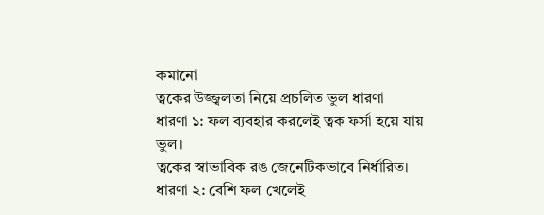কমানো
ত্বকের উজ্জ্বলতা নিয়ে প্রচলিত ভুল ধারণা
ধারণা ১: ফল ব্যবহার করলেই ত্বক ফর্সা হয়ে যায়
ভুল।
ত্বকের স্বাভাবিক রঙ জেনেটিকভাবে নির্ধারিত।
ধারণা ২: বেশি ফল খেলেই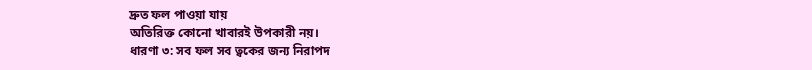দ্রুত ফল পাওয়া যায়
অতিরিক্ত কোনো খাবারই উপকারী নয়।
ধারণা ৩: সব ফল সব ত্বকের জন্য নিরাপদ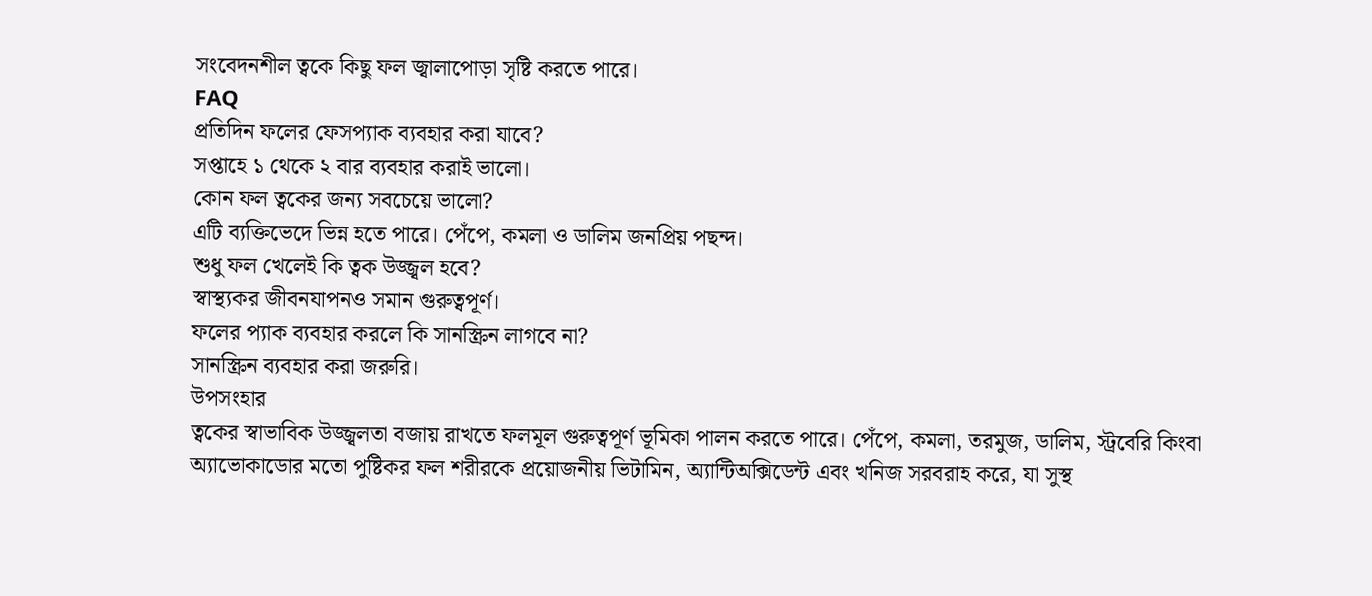সংবেদনশীল ত্বকে কিছু ফল জ্বালাপোড়া সৃষ্টি করতে পারে।
FAQ
প্রতিদিন ফলের ফেসপ্যাক ব্যবহার করা যাবে?
সপ্তাহে ১ থেকে ২ বার ব্যবহার করাই ভালো।
কোন ফল ত্বকের জন্য সবচেয়ে ভালো?
এটি ব্যক্তিভেদে ভিন্ন হতে পারে। পেঁপে, কমলা ও ডালিম জনপ্রিয় পছন্দ।
শুধু ফল খেলেই কি ত্বক উজ্জ্বল হবে?
স্বাস্থ্যকর জীবনযাপনও সমান গুরুত্বপূর্ণ।
ফলের প্যাক ব্যবহার করলে কি সানস্ক্রিন লাগবে না?
সানস্ক্রিন ব্যবহার করা জরুরি।
উপসংহার
ত্বকের স্বাভাবিক উজ্জ্বলতা বজায় রাখতে ফলমূল গুরুত্বপূর্ণ ভূমিকা পালন করতে পারে। পেঁপে, কমলা, তরমুজ, ডালিম, স্ট্রবেরি কিংবা অ্যাভোকাডোর মতো পুষ্টিকর ফল শরীরকে প্রয়োজনীয় ভিটামিন, অ্যান্টিঅক্সিডেন্ট এবং খনিজ সরবরাহ করে, যা সুস্থ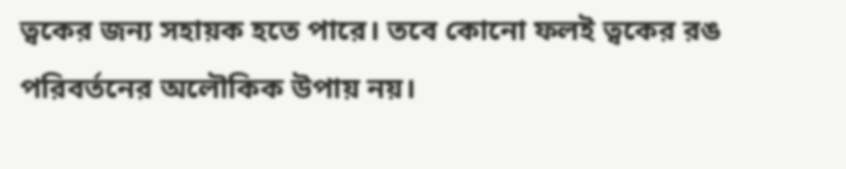ত্বকের জন্য সহায়ক হতে পারে। তবে কোনো ফলই ত্বকের রঙ পরিবর্তনের অলৌকিক উপায় নয়।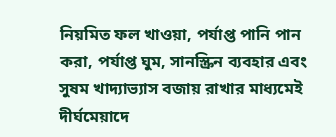নিয়মিত ফল খাওয়া, পর্যাপ্ত পানি পান করা, পর্যাপ্ত ঘুম, সানস্ক্রিন ব্যবহার এবং সুষম খাদ্যাভ্যাস বজায় রাখার মাধ্যমেই দীর্ঘমেয়াদে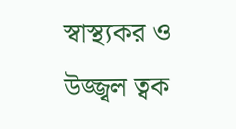স্বাস্থ্যকর ও উজ্জ্বল ত্বক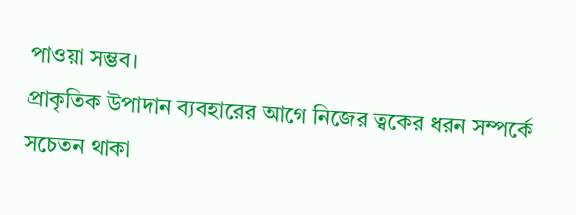পাওয়া সম্ভব।
প্রাকৃতিক উপাদান ব্যবহারের আগে নিজের ত্বকের ধরন সম্পর্কে সচেতন থাকা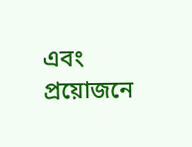এবং প্রয়োজনে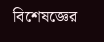বিশেষজ্ঞের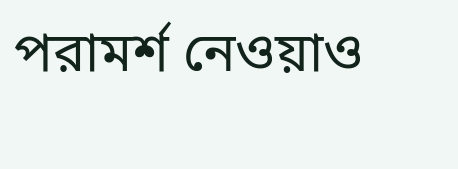পরামর্শ নেওয়াও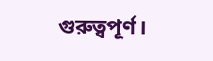গুরুত্বপূর্ণ।